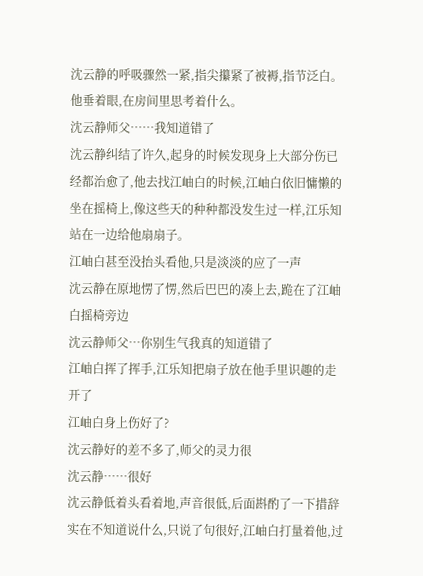沈云静的呼吸骤然一紧,指尖攥紧了被褥,指节泛白。他垂着眼,在房间里思考着什么。
沈云静师父……我知道错了
沈云静纠结了许久,起身的时候发现身上大部分伤已经都治愈了,他去找江岫白的时候,江岫白依旧慵懒的坐在摇椅上,像这些天的种种都没发生过一样,江乐知站在一边给他扇扇子。
江岫白甚至没抬头看他,只是淡淡的应了一声
沈云静在原地愣了愣,然后巴巴的凑上去,跪在了江岫白摇椅旁边
沈云静师父…你别生气我真的知道错了
江岫白挥了挥手,江乐知把扇子放在他手里识趣的走开了
江岫白身上伤好了?
沈云静好的差不多了,师父的灵力很
沈云静……很好
沈云静低着头看着地,声音很低,后面斟酌了一下措辞实在不知道说什么,只说了句很好,江岫白打量着他,过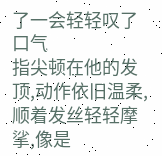了一会轻轻叹了口气
指尖顿在他的发顶,动作依旧温柔,顺着发丝轻轻摩挲,像是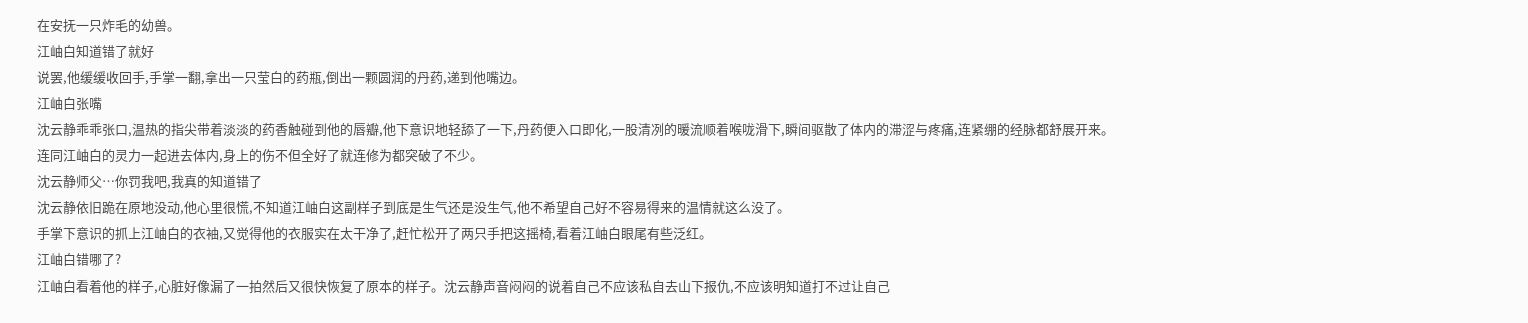在安抚一只炸毛的幼兽。
江岫白知道错了就好
说罢,他缓缓收回手,手掌一翻,拿出一只莹白的药瓶,倒出一颗圆润的丹药,递到他嘴边。
江岫白张嘴
沈云静乖乖张口,温热的指尖带着淡淡的药香触碰到他的唇瓣,他下意识地轻舔了一下,丹药便入口即化,一股清冽的暖流顺着喉咙滑下,瞬间驱散了体内的滞涩与疼痛,连紧绷的经脉都舒展开来。
连同江岫白的灵力一起进去体内,身上的伤不但全好了就连修为都突破了不少。
沈云静师父…你罚我吧,我真的知道错了
沈云静依旧跪在原地没动,他心里很慌,不知道江岫白这副样子到底是生气还是没生气,他不希望自己好不容易得来的温情就这么没了。
手掌下意识的抓上江岫白的衣袖,又觉得他的衣服实在太干净了,赶忙松开了两只手把这摇椅,看着江岫白眼尾有些泛红。
江岫白错哪了?
江岫白看着他的样子,心脏好像漏了一拍然后又很快恢复了原本的样子。沈云静声音闷闷的说着自己不应该私自去山下报仇,不应该明知道打不过让自己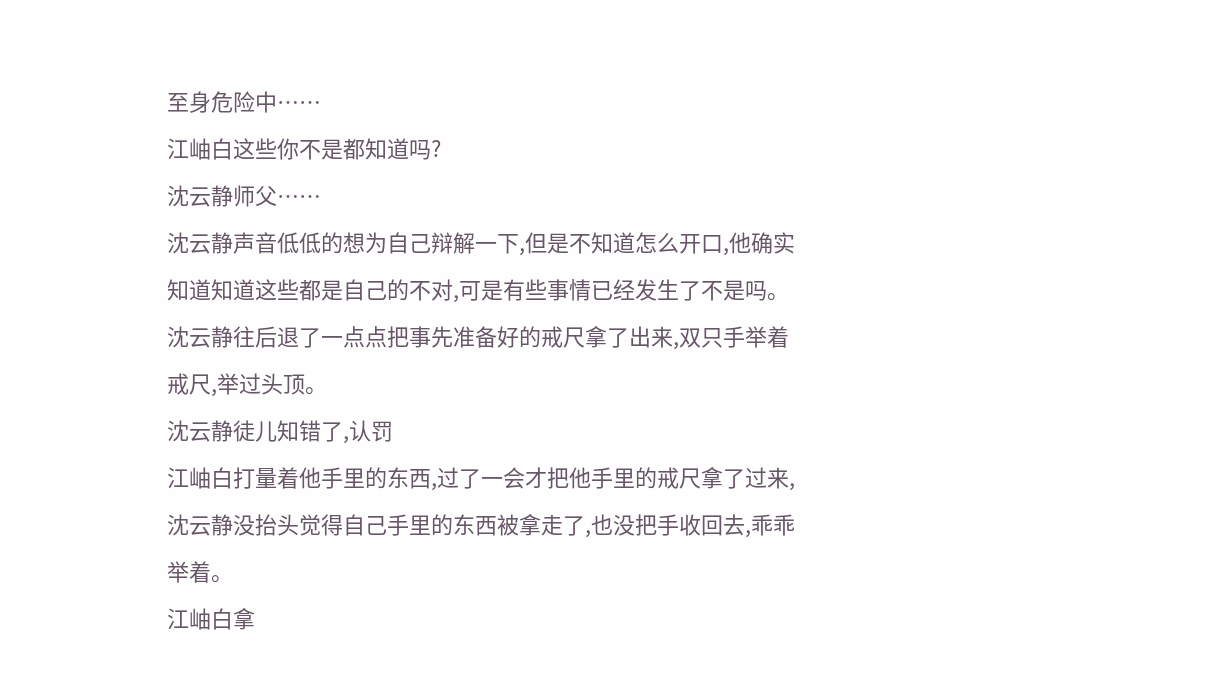至身危险中……
江岫白这些你不是都知道吗?
沈云静师父……
沈云静声音低低的想为自己辩解一下,但是不知道怎么开口,他确实知道知道这些都是自己的不对,可是有些事情已经发生了不是吗。
沈云静往后退了一点点把事先准备好的戒尺拿了出来,双只手举着戒尺,举过头顶。
沈云静徒儿知错了,认罚
江岫白打量着他手里的东西,过了一会才把他手里的戒尺拿了过来,沈云静没抬头觉得自己手里的东西被拿走了,也没把手收回去,乖乖举着。
江岫白拿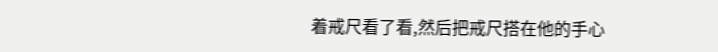着戒尺看了看,然后把戒尺搭在他的手心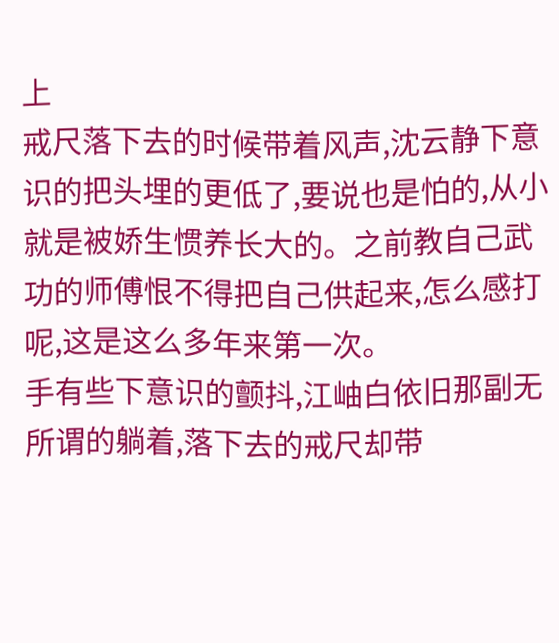上
戒尺落下去的时候带着风声,沈云静下意识的把头埋的更低了,要说也是怕的,从小就是被娇生惯养长大的。之前教自己武功的师傅恨不得把自己供起来,怎么感打呢,这是这么多年来第一次。
手有些下意识的颤抖,江岫白依旧那副无所谓的躺着,落下去的戒尺却带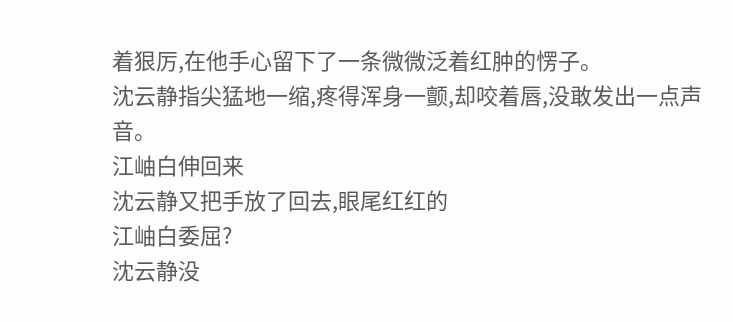着狠厉,在他手心留下了一条微微泛着红肿的愣子。
沈云静指尖猛地一缩,疼得浑身一颤,却咬着唇,没敢发出一点声音。
江岫白伸回来
沈云静又把手放了回去,眼尾红红的
江岫白委屈?
沈云静没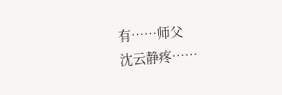有……师父
沈云静疼……